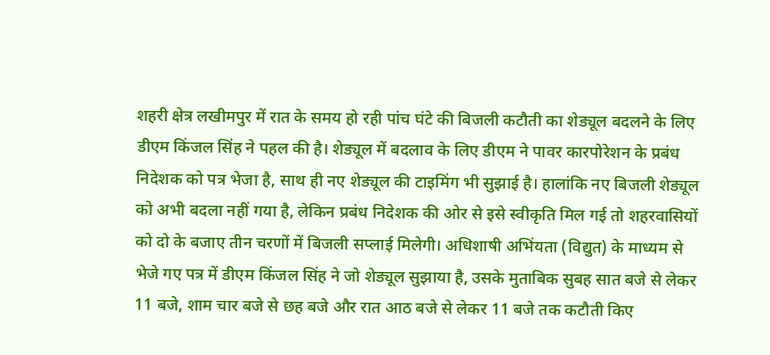शहरी क्षेत्र लखीमपुर में रात के समय हो रही पांच घंटे की बिजली कटौती का शेड्यूल बदलने के लिए डीएम किंजल सिंह ने पहल की है। शेड्यूल में बदलाव के लिए डीएम ने पावर कारपोरेशन के प्रबंध निदेशक को पत्र भेजा है, साथ ही नए शेड्यूल की टाइमिंग भी सुझाई है। हालांकि नए बिजली शेड्यूल को अभी बदला नहीं गया है, लेकिन प्रबंध निदेशक की ओर से इसे स्वीकृति मिल गई तो शहरवासियों को दो के बजाए तीन चरणों में बिजली सप्लाई मिलेगी। अधिशाषी अभिंयता (विद्युत) के माध्यम से भेजे गए पत्र में डीएम किंजल सिंह ने जो शेड्यूल सुझाया है, उसके मुताबिक सुबह सात बजे से लेकर 11 बजे, शाम चार बजे से छह बजे और रात आठ बजे से लेकर 11 बजे तक कटौती किए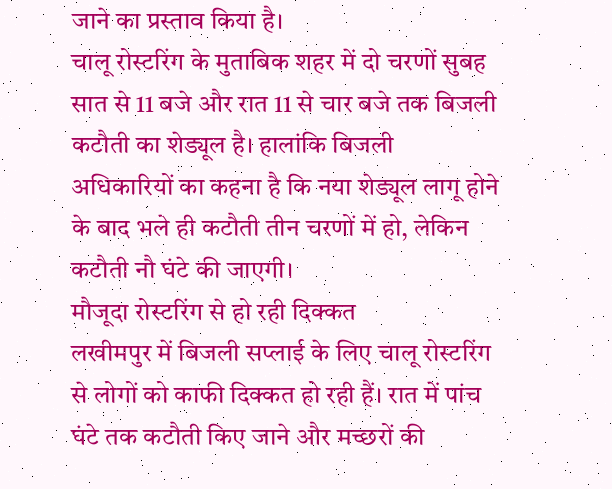जाने का प्रस्ताव किया है।
चालू रोस्टरिंग के मुताबिक शहर में दो चरणों सुबह सात से 11 बजे और रात 11 से चार बजे तक बिजली कटौती का शेड्यूल है। हालांकि बिजली अधिकारियों का कहना है कि नया शेड्यूल लागू होने के बाद भले ही कटौती तीन चरणों में हो, लेकिन कटौती नौ घंटे की जाएगी।
मौजूदा रोस्टरिंग से हो रही दिक्कत
लखीमपुर में बिजली सप्लाई के लिए चालू रोस्टरिंग से लोगों को काफी दिक्कत हो रही हैं। रात में पांच घंटे तक कटौती किए जाने और मच्छरों की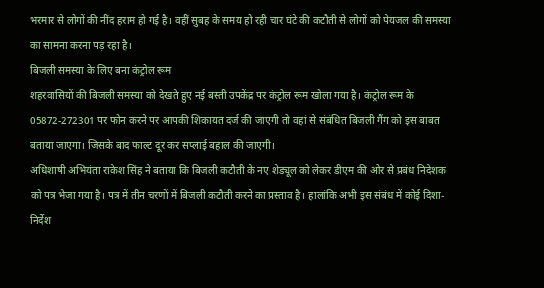भरमार से लोगों की नींद हराम हो गई है। वहीं सुबह के समय हो रही चार घंटे की कटौती से लोगों को पेयजल की समस्या का सामना करना पड़ रहा है।
बिजली समस्या के लिए बना कंट्रोल रूम
शहरवासियों की बिजली समस्या को देखते हुए नई बस्ती उपकेंद्र पर कंट्रोल रूम खोला गया है। कंट्रोल रूम के 05872-272301 पर फोन करने पर आपकी शिकायत दर्ज की जाएगी तो वहां से संबंधित बिजली गैंग को इस बाबत बताया जाएगा। जिसके बाद फाल्ट दूर कर सप्लाई बहाल की जाएगी।
अधिशाषी अभियंता राकेश सिंह ने बताया कि बिजली कटौती के नए शेड्यूल को लेकर डीएम की ओर से प्रबंध निदेशक को पत्र भेजा गया है। पत्र में तीन चरणों में बिजली कटौती करने का प्रस्ताव है। हालांकि अभी इस संबंध में कोई दिशा-निर्देश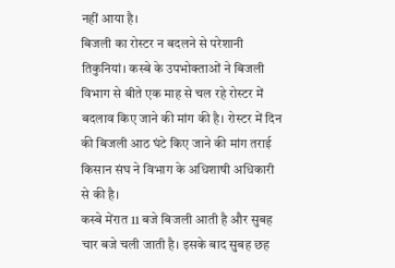नहीं आया है।
बिजली का रोस्टर न बदलने से परेशानी
तिकुनियां। कस्बे के उपभोक्ताओं ने बिजली विभाग से बीते एक माह से चल रहे रोस्टर में बदलाव किए जाने की मांग की है। रोस्टर में दिन की बिजली आठ घंटे किए जाने की मांग तराई किसान संघ ने विभाग के अधिशाषी अधिकारी से की है।
कस्बे मेंरात 11 बजे बिजली आती है और सुबह चार बजे चली जाती है। इसके बाद सुबह छह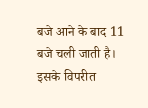बजे आने के बाद 11 बजे चली जाती है। इसके विपरीत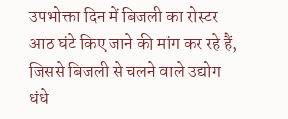उपभोक्ता दिन में बिजली का रोस्टर आठ घंटे किए जाने की मांग कर रहे हैं, जिससे बिजली से चलने वाले उद्योग धंधे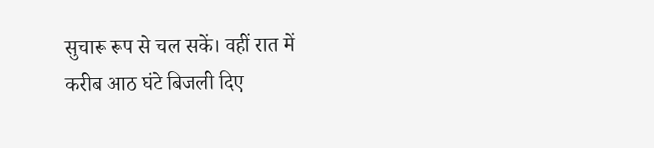सुचारू रूप से चल सकें। वहीं रात में करीब आठ घंटे बिजली दिए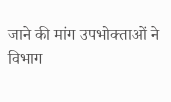जाने की मांग उपभोक्ताओं ने विभाग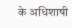के अधिशाषी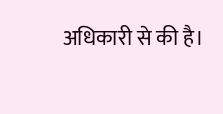अधिकारी से की है।